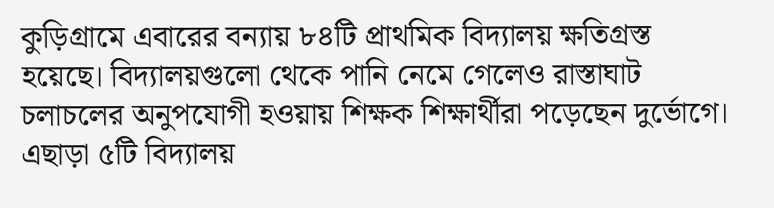কুড়িগ্রামে এবারের বন্যায় ৮৪টি প্রাথমিক বিদ্যালয় ক্ষতিগ্রস্ত হয়েছে। বিদ্যালয়গুলো থেকে পানি নেমে গেলেও রাস্তাঘাট চলাচলের অনুপযোগী হওয়ায় শিক্ষক শিক্ষার্থীরা পড়েছেন দুর্ভোগে। এছাড়া ৫টি বিদ্যালয়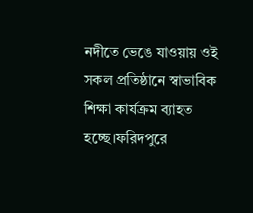নদীতে ভেঙে যাওয়ায় ওই সকল প্রতিষ্ঠানে স্বাভাবিক শিক্ষা কার্যক্রম ব্যাহত হচ্ছে।ফরিদপুরে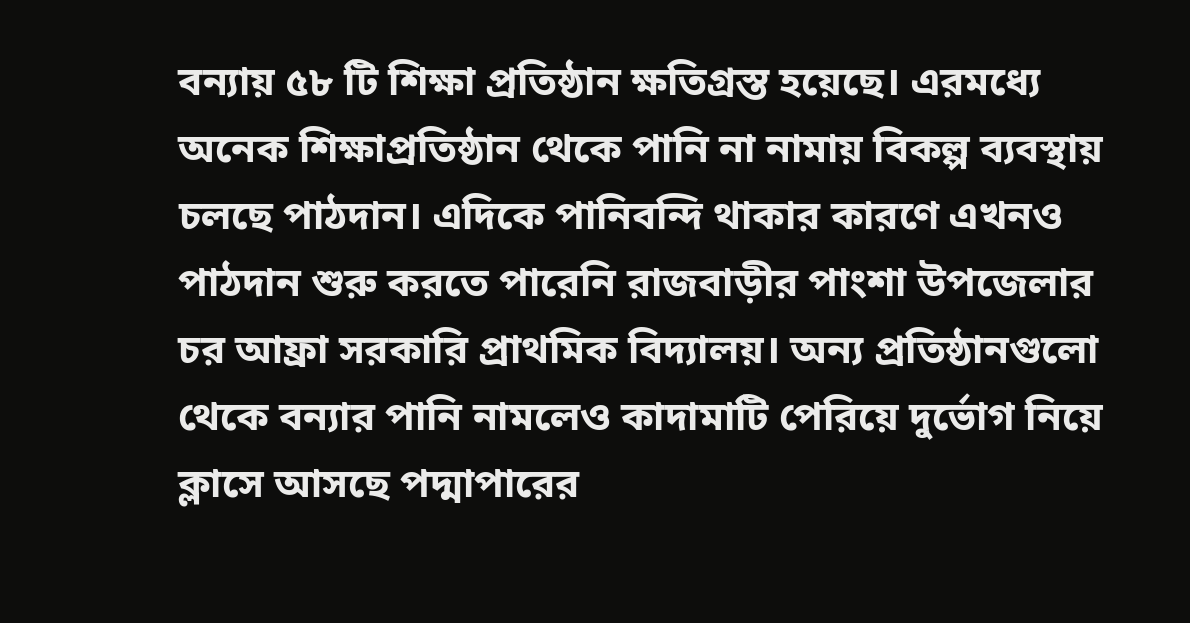বন্যায় ৫৮ টি শিক্ষা প্রতিষ্ঠান ক্ষতিগ্রস্ত হয়েছে। এরমধ্যে অনেক শিক্ষাপ্রতিষ্ঠান থেকে পানি না নামায় বিকল্প ব্যবস্থায় চলছে পাঠদান। এদিকে পানিবন্দি থাকার কারণে এখনও পাঠদান শুরু করতে পারেনি রাজবাড়ীর পাংশা উপজেলার চর আফ্রা সরকারি প্রাথমিক বিদ্যালয়। অন্য প্রতিষ্ঠানগুলো থেকে বন্যার পানি নামলেও কাদামাটি পেরিয়ে দুর্ভোগ নিয়ে ক্লাসে আসছে পদ্মাপারের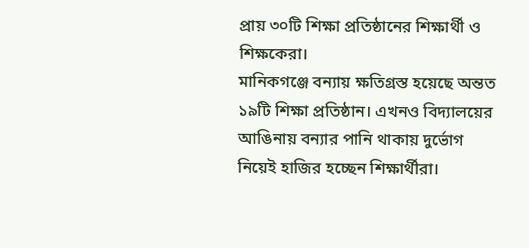প্রায় ৩০টি শিক্ষা প্রতিষ্ঠানের শিক্ষার্থী ও শিক্ষকেরা।
মানিকগঞ্জে বন্যায় ক্ষতিগ্রস্ত হয়েছে অন্তত ১৯টি শিক্ষা প্রতিষ্ঠান। এখনও বিদ্যালয়ের আঙিনায় বন্যার পানি থাকায় দুর্ভোগ নিয়েই হাজির হচ্ছেন শিক্ষার্থীরা।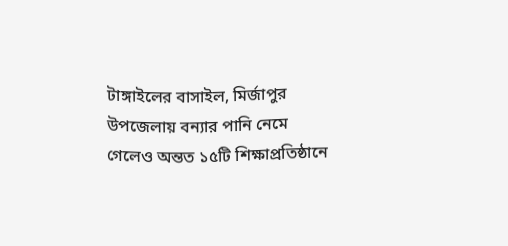টাঙ্গাইলের বাসাইল, মির্জাপুর উপজেলায় বন্যার পানি নেমে গেলেও অন্তত ১৫টি শিক্ষাপ্রতিষ্ঠানে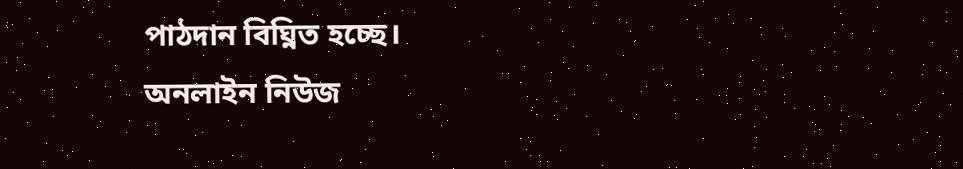পাঠদান বিঘ্নিত হচ্ছে।
অনলাইন নিউজ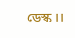ডেস্ক ।।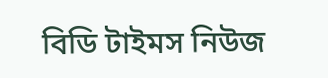বিডি টাইমস নিউজ